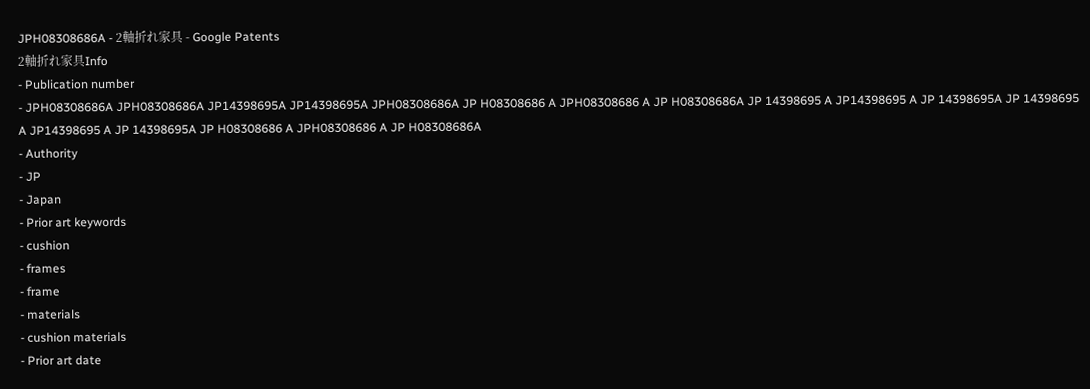JPH08308686A - 2軸折れ家具 - Google Patents
2軸折れ家具Info
- Publication number
- JPH08308686A JPH08308686A JP14398695A JP14398695A JPH08308686A JP H08308686 A JPH08308686 A JP H08308686A JP 14398695 A JP14398695 A JP 14398695A JP 14398695 A JP14398695 A JP 14398695A JP H08308686 A JPH08308686 A JP H08308686A
- Authority
- JP
- Japan
- Prior art keywords
- cushion
- frames
- frame
- materials
- cushion materials
- Prior art date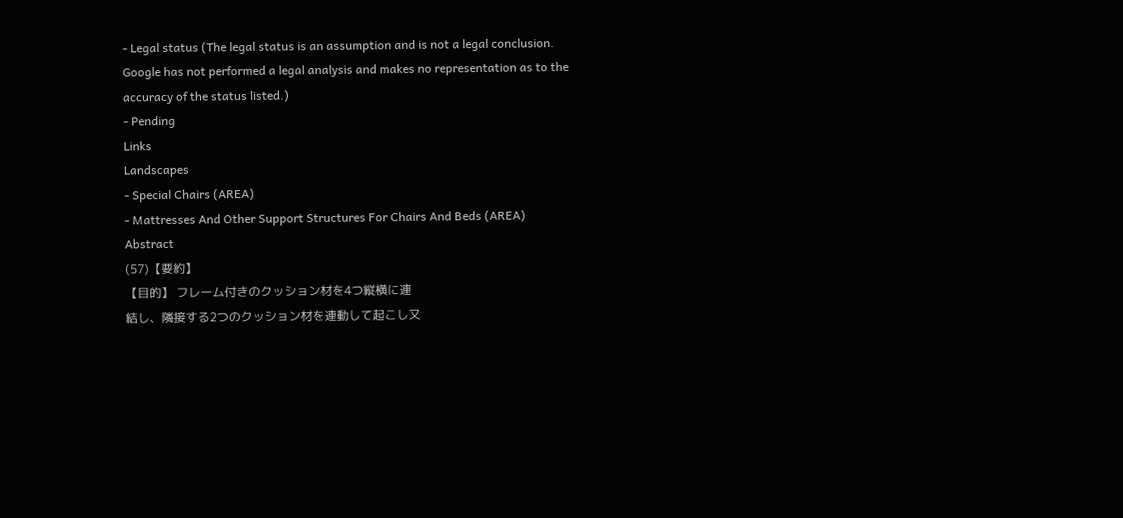- Legal status (The legal status is an assumption and is not a legal conclusion. Google has not performed a legal analysis and makes no representation as to the accuracy of the status listed.)
- Pending
Links
Landscapes
- Special Chairs (AREA)
- Mattresses And Other Support Structures For Chairs And Beds (AREA)
Abstract
(57)【要約】
【目的】 フレーム付きのクッション材を4つ縦横に連
結し、隣接する2つのクッション材を連動して起こし又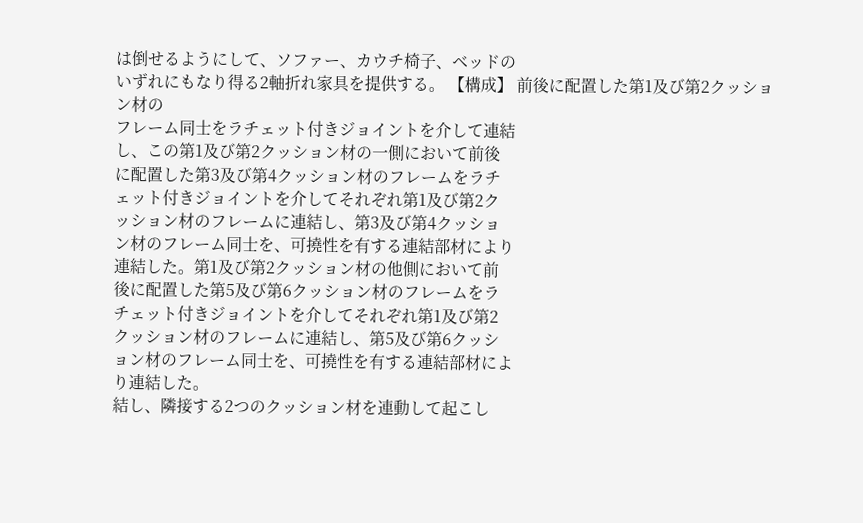は倒せるようにして、ソファー、カウチ椅子、ベッドの
いずれにもなり得る2軸折れ家具を提供する。 【構成】 前後に配置した第1及び第2クッション材の
フレーム同士をラチェット付きジョイントを介して連結
し、この第1及び第2クッション材の一側において前後
に配置した第3及び第4クッション材のフレームをラチ
ェット付きジョイントを介してそれぞれ第1及び第2ク
ッション材のフレームに連結し、第3及び第4クッショ
ン材のフレーム同士を、可撓性を有する連結部材により
連結した。第1及び第2クッション材の他側において前
後に配置した第5及び第6クッション材のフレームをラ
チェット付きジョイントを介してそれぞれ第1及び第2
クッション材のフレームに連結し、第5及び第6クッシ
ョン材のフレーム同士を、可撓性を有する連結部材によ
り連結した。
結し、隣接する2つのクッション材を連動して起こし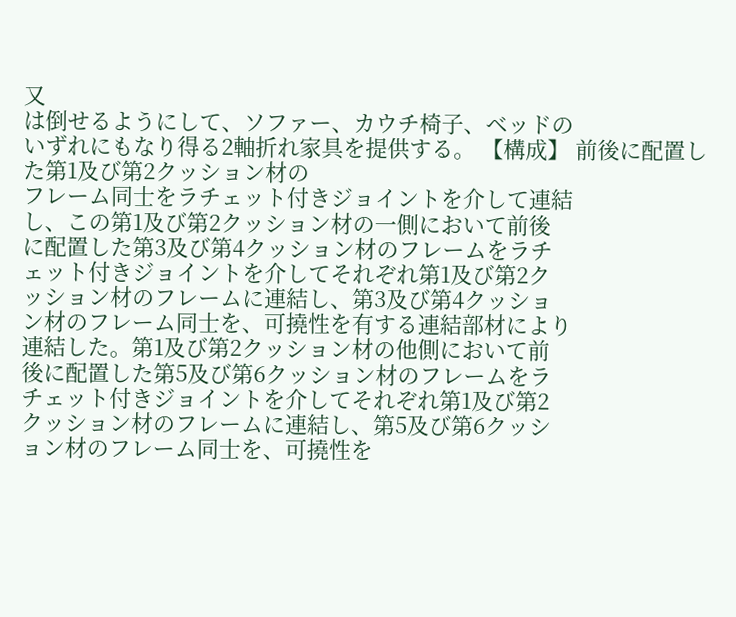又
は倒せるようにして、ソファー、カウチ椅子、ベッドの
いずれにもなり得る2軸折れ家具を提供する。 【構成】 前後に配置した第1及び第2クッション材の
フレーム同士をラチェット付きジョイントを介して連結
し、この第1及び第2クッション材の一側において前後
に配置した第3及び第4クッション材のフレームをラチ
ェット付きジョイントを介してそれぞれ第1及び第2ク
ッション材のフレームに連結し、第3及び第4クッショ
ン材のフレーム同士を、可撓性を有する連結部材により
連結した。第1及び第2クッション材の他側において前
後に配置した第5及び第6クッション材のフレームをラ
チェット付きジョイントを介してそれぞれ第1及び第2
クッション材のフレームに連結し、第5及び第6クッシ
ョン材のフレーム同士を、可撓性を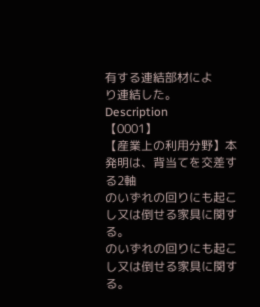有する連結部材によ
り連結した。
Description
【0001】
【産業上の利用分野】本発明は、背当てを交差する2軸
のいずれの回りにも起こし又は倒せる家具に関する。
のいずれの回りにも起こし又は倒せる家具に関する。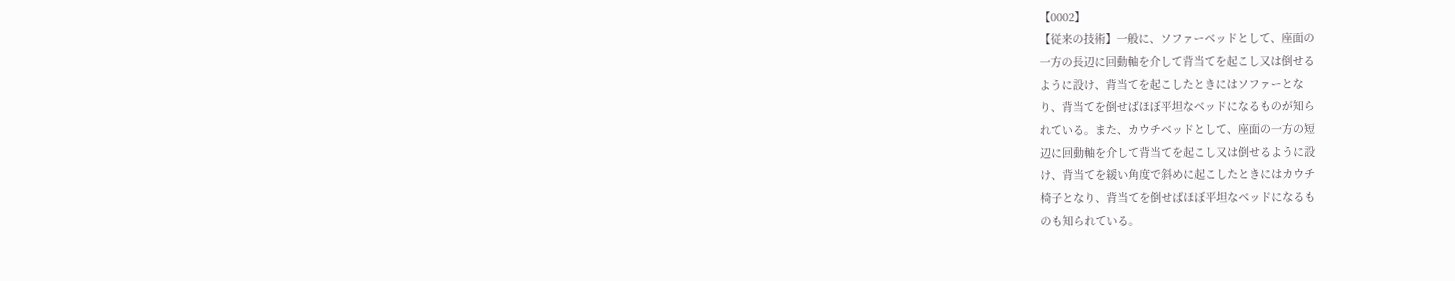【0002】
【従来の技術】一般に、ソファーベッドとして、座面の
一方の長辺に回動軸を介して背当てを起こし又は倒せる
ように設け、背当てを起こしたときにはソファーとな
り、背当てを倒せばほぼ平坦なベッドになるものが知ら
れている。また、カウチベッドとして、座面の一方の短
辺に回動軸を介して背当てを起こし又は倒せるように設
け、背当てを緩い角度で斜めに起こしたときにはカウチ
椅子となり、背当てを倒せばほぼ平坦なベッドになるも
のも知られている。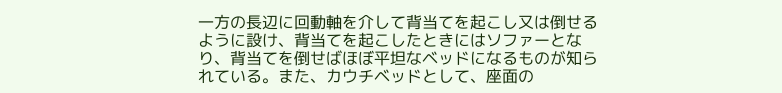一方の長辺に回動軸を介して背当てを起こし又は倒せる
ように設け、背当てを起こしたときにはソファーとな
り、背当てを倒せばほぼ平坦なベッドになるものが知ら
れている。また、カウチベッドとして、座面の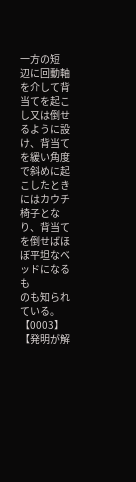一方の短
辺に回動軸を介して背当てを起こし又は倒せるように設
け、背当てを緩い角度で斜めに起こしたときにはカウチ
椅子となり、背当てを倒せばほぼ平坦なベッドになるも
のも知られている。
【0003】
【発明が解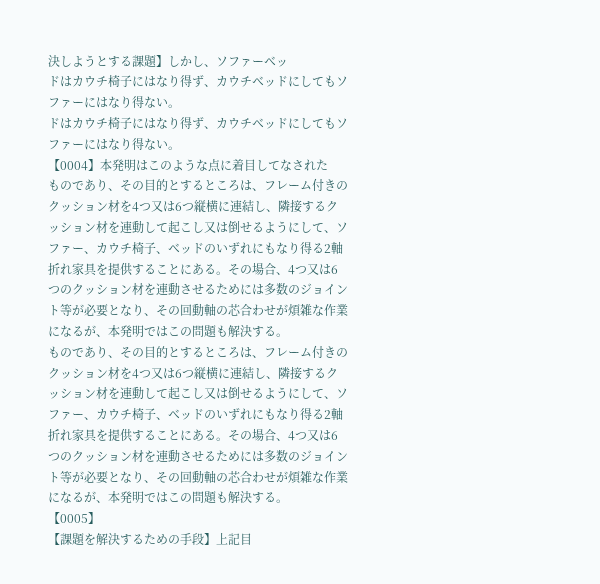決しようとする課題】しかし、ソファーベッ
ドはカウチ椅子にはなり得ず、カウチベッドにしてもソ
ファーにはなり得ない。
ドはカウチ椅子にはなり得ず、カウチベッドにしてもソ
ファーにはなり得ない。
【0004】本発明はこのような点に着目してなされた
ものであり、その目的とするところは、フレーム付きの
クッション材を4つ又は6つ縦横に連結し、隣接するク
ッション材を連動して起こし又は倒せるようにして、ソ
ファー、カウチ椅子、ベッドのいずれにもなり得る2軸
折れ家具を提供することにある。その場合、4つ又は6
つのクッション材を連動させるためには多数のジョイン
ト等が必要となり、その回動軸の芯合わせが煩雑な作業
になるが、本発明ではこの問題も解決する。
ものであり、その目的とするところは、フレーム付きの
クッション材を4つ又は6つ縦横に連結し、隣接するク
ッション材を連動して起こし又は倒せるようにして、ソ
ファー、カウチ椅子、ベッドのいずれにもなり得る2軸
折れ家具を提供することにある。その場合、4つ又は6
つのクッション材を連動させるためには多数のジョイン
ト等が必要となり、その回動軸の芯合わせが煩雑な作業
になるが、本発明ではこの問題も解決する。
【0005】
【課題を解決するための手段】上記目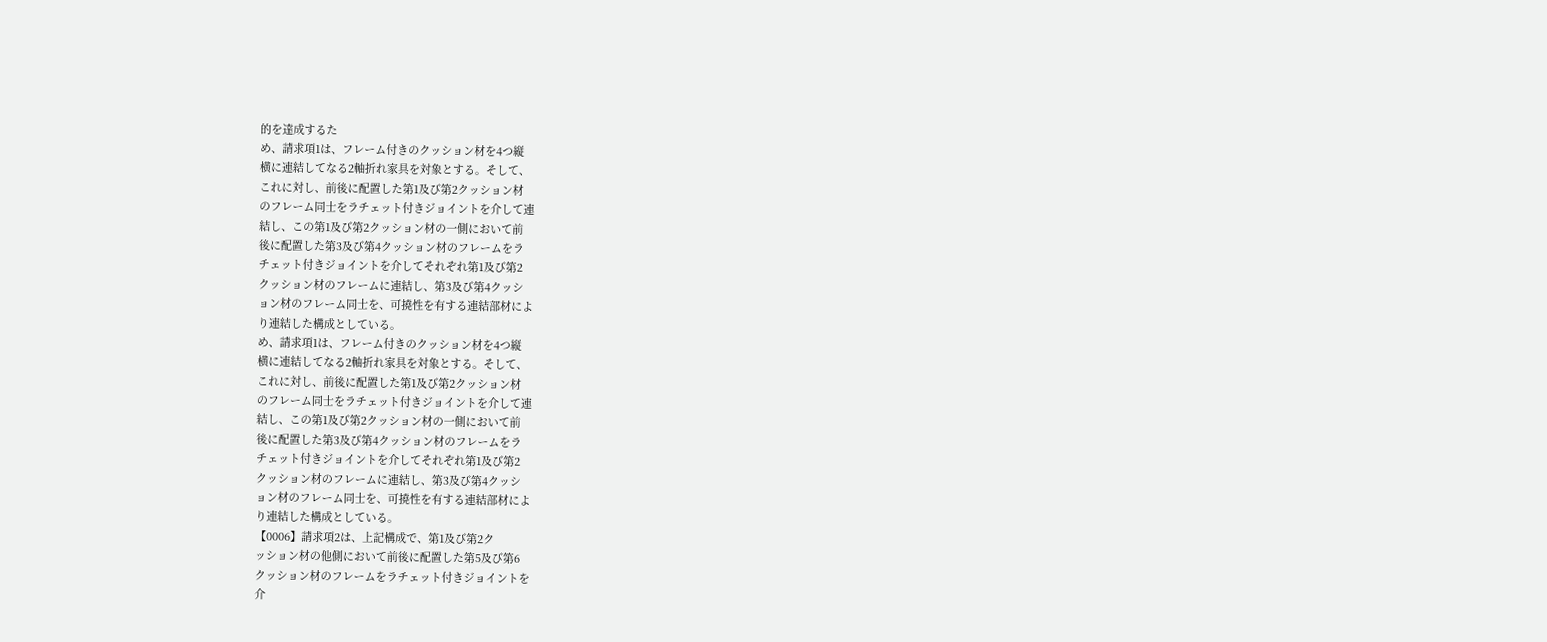的を達成するた
め、請求項1は、フレーム付きのクッション材を4つ縦
横に連結してなる2軸折れ家具を対象とする。そして、
これに対し、前後に配置した第1及び第2クッション材
のフレーム同士をラチェット付きジョイントを介して連
結し、この第1及び第2クッション材の一側において前
後に配置した第3及び第4クッション材のフレームをラ
チェット付きジョイントを介してそれぞれ第1及び第2
クッション材のフレームに連結し、第3及び第4クッシ
ョン材のフレーム同士を、可撓性を有する連結部材によ
り連結した構成としている。
め、請求項1は、フレーム付きのクッション材を4つ縦
横に連結してなる2軸折れ家具を対象とする。そして、
これに対し、前後に配置した第1及び第2クッション材
のフレーム同士をラチェット付きジョイントを介して連
結し、この第1及び第2クッション材の一側において前
後に配置した第3及び第4クッション材のフレームをラ
チェット付きジョイントを介してそれぞれ第1及び第2
クッション材のフレームに連結し、第3及び第4クッシ
ョン材のフレーム同士を、可撓性を有する連結部材によ
り連結した構成としている。
【0006】請求項2は、上記構成で、第1及び第2ク
ッション材の他側において前後に配置した第5及び第6
クッション材のフレームをラチェット付きジョイントを
介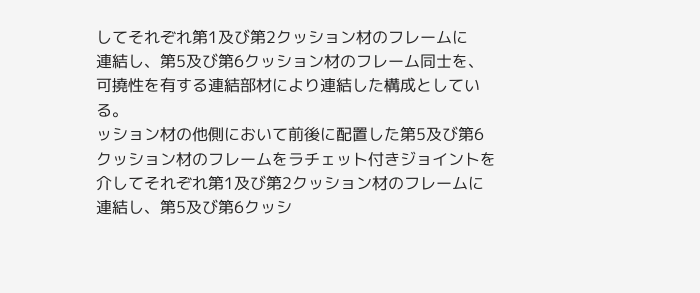してそれぞれ第1及び第2クッション材のフレームに
連結し、第5及び第6クッション材のフレーム同士を、
可撓性を有する連結部材により連結した構成としてい
る。
ッション材の他側において前後に配置した第5及び第6
クッション材のフレームをラチェット付きジョイントを
介してそれぞれ第1及び第2クッション材のフレームに
連結し、第5及び第6クッシ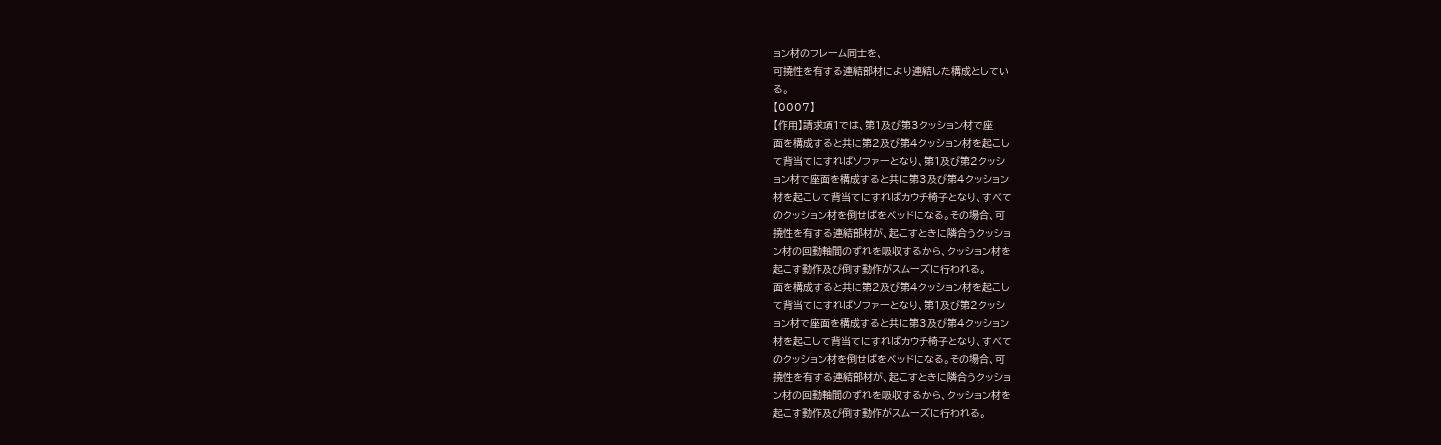ョン材のフレーム同士を、
可撓性を有する連結部材により連結した構成としてい
る。
【0007】
【作用】請求項1では、第1及び第3クッション材で座
面を構成すると共に第2及び第4クッション材を起こし
て背当てにすればソファーとなり、第1及び第2クッシ
ョン材で座面を構成すると共に第3及び第4クッション
材を起こして背当てにすればカウチ椅子となり、すべて
のクッション材を倒せばをベッドになる。その場合、可
撓性を有する連結部材が、起こすときに隣合うクッショ
ン材の回動軸間のずれを吸収するから、クッション材を
起こす動作及び倒す動作がスムーズに行われる。
面を構成すると共に第2及び第4クッション材を起こし
て背当てにすればソファーとなり、第1及び第2クッシ
ョン材で座面を構成すると共に第3及び第4クッション
材を起こして背当てにすればカウチ椅子となり、すべて
のクッション材を倒せばをベッドになる。その場合、可
撓性を有する連結部材が、起こすときに隣合うクッショ
ン材の回動軸間のずれを吸収するから、クッション材を
起こす動作及び倒す動作がスムーズに行われる。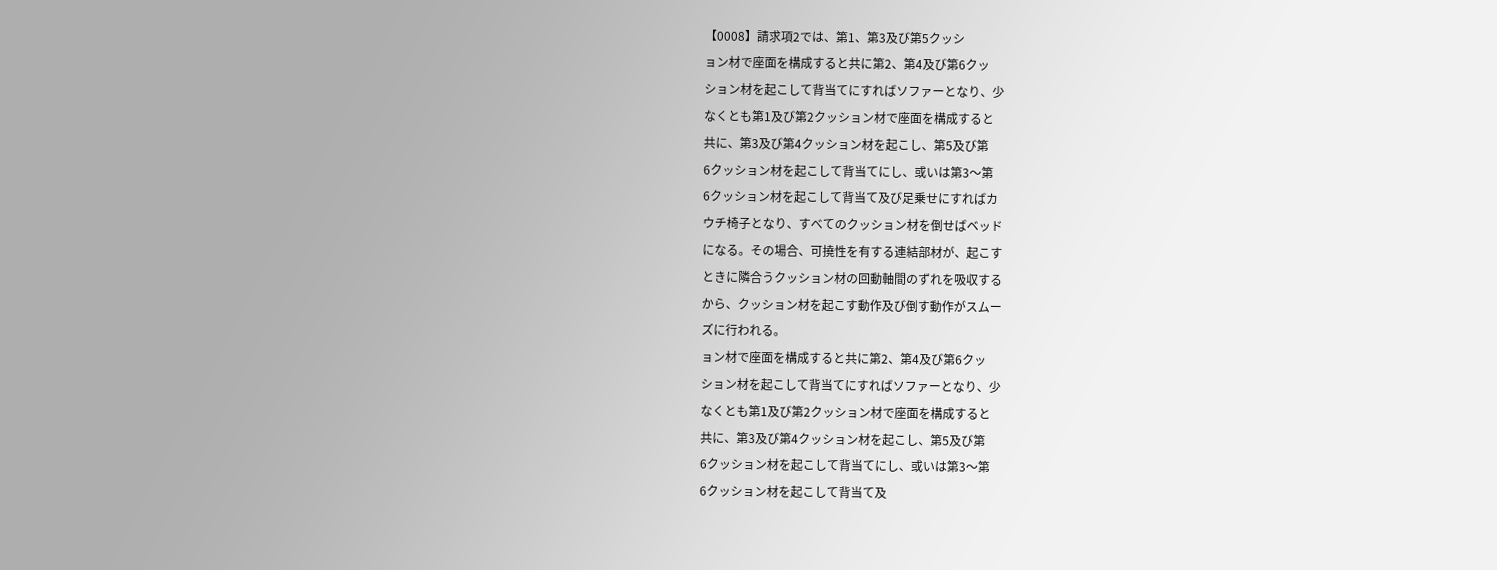【0008】請求項2では、第1、第3及び第5クッシ
ョン材で座面を構成すると共に第2、第4及び第6クッ
ション材を起こして背当てにすればソファーとなり、少
なくとも第1及び第2クッション材で座面を構成すると
共に、第3及び第4クッション材を起こし、第5及び第
6クッション材を起こして背当てにし、或いは第3〜第
6クッション材を起こして背当て及び足乗せにすればカ
ウチ椅子となり、すべてのクッション材を倒せばベッド
になる。その場合、可撓性を有する連結部材が、起こす
ときに隣合うクッション材の回動軸間のずれを吸収する
から、クッション材を起こす動作及び倒す動作がスムー
ズに行われる。
ョン材で座面を構成すると共に第2、第4及び第6クッ
ション材を起こして背当てにすればソファーとなり、少
なくとも第1及び第2クッション材で座面を構成すると
共に、第3及び第4クッション材を起こし、第5及び第
6クッション材を起こして背当てにし、或いは第3〜第
6クッション材を起こして背当て及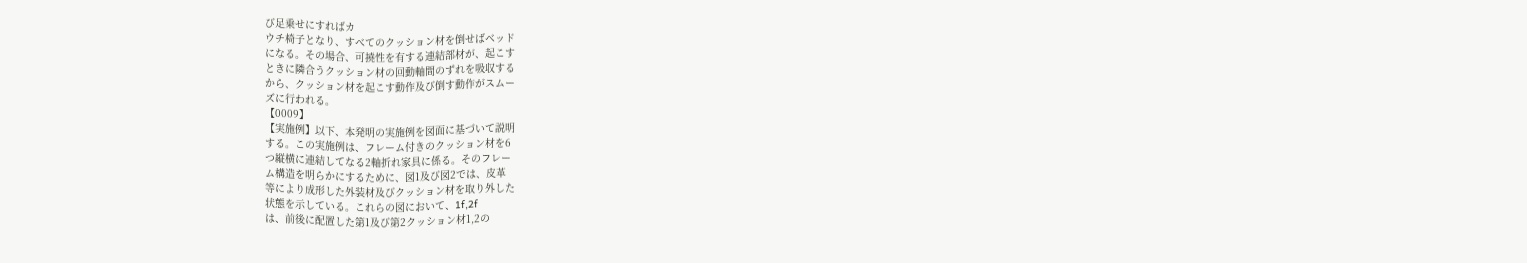び足乗せにすればカ
ウチ椅子となり、すべてのクッション材を倒せばベッド
になる。その場合、可撓性を有する連結部材が、起こす
ときに隣合うクッション材の回動軸間のずれを吸収する
から、クッション材を起こす動作及び倒す動作がスムー
ズに行われる。
【0009】
【実施例】以下、本発明の実施例を図面に基づいて説明
する。この実施例は、フレーム付きのクッション材を6
つ縦横に連結してなる2軸折れ家具に係る。そのフレー
ム構造を明らかにするために、図1及び図2では、皮革
等により成形した外装材及びクッション材を取り外した
状態を示している。これらの図において、1f,2f
は、前後に配置した第1及び第2クッション材1,2の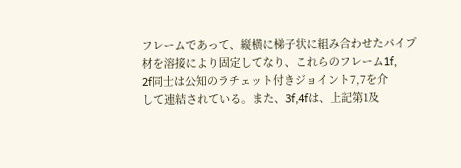フレームであって、縦横に梯子状に組み合わせたパイプ
材を溶接により固定してなり、これらのフレーム1f,
2f同士は公知のラチェット付きジョイント7,7を介
して連結されている。また、3f,4fは、上記第1及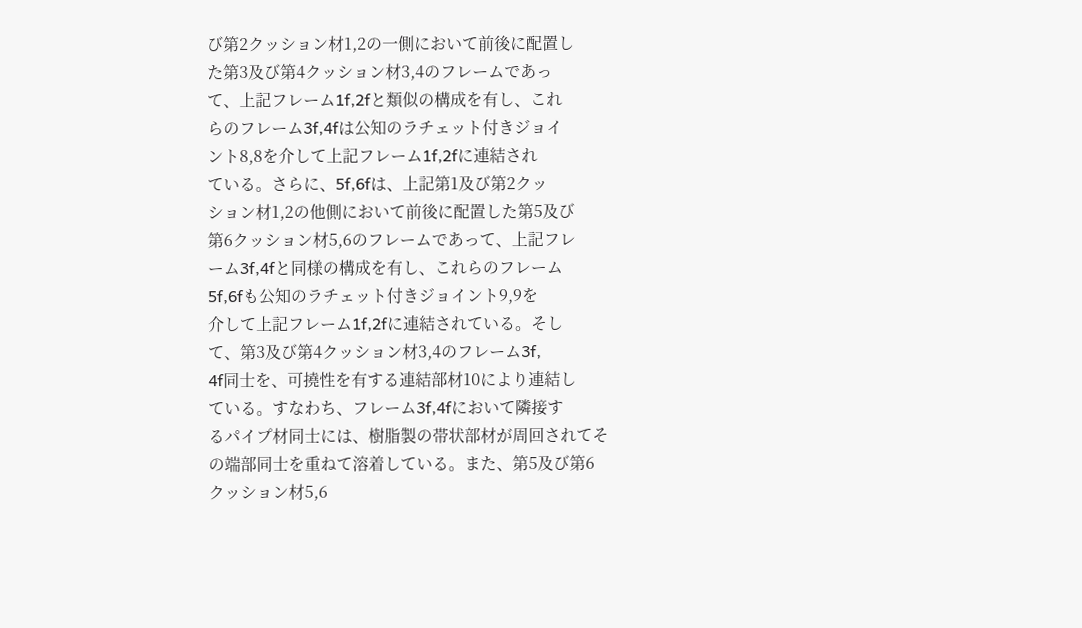び第2クッション材1,2の一側において前後に配置し
た第3及び第4クッション材3,4のフレームであっ
て、上記フレーム1f,2fと類似の構成を有し、これ
らのフレーム3f,4fは公知のラチェット付きジョイ
ント8,8を介して上記フレーム1f,2fに連結され
ている。さらに、5f,6fは、上記第1及び第2クッ
ション材1,2の他側において前後に配置した第5及び
第6クッション材5,6のフレームであって、上記フレ
ーム3f,4fと同様の構成を有し、これらのフレーム
5f,6fも公知のラチェット付きジョイント9,9を
介して上記フレーム1f,2fに連結されている。そし
て、第3及び第4クッション材3,4のフレーム3f,
4f同士を、可撓性を有する連結部材10により連結し
ている。すなわち、フレーム3f,4fにおいて隣接す
るパイプ材同士には、樹脂製の帯状部材が周回されてそ
の端部同士を重ねて溶着している。また、第5及び第6
クッション材5,6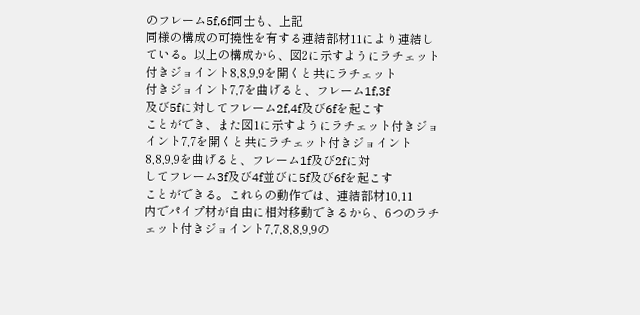のフレーム5f,6f同士も、上記
同様の構成の可撓性を有する連結部材11により連結し
ている。以上の構成から、図2に示すようにラチェット
付きジョイント8,8,9,9を開くと共にラチェット
付きジョイント7,7を曲げると、フレーム1f,3f
及び5fに対してフレーム2f,4f及び6fを起こす
ことができ、また図1に示すようにラチェット付きジョ
イント7,7を開くと共にラチェット付きジョイント
8,8,9,9を曲げると、フレーム1f及び2fに対
してフレーム3f及び4f並びに5f及び6fを起こす
ことができる。これらの動作では、連結部材10,11
内でパイプ材が自由に相対移動できるから、6つのラチ
ェット付きジョイント7,7,8,8,9,9の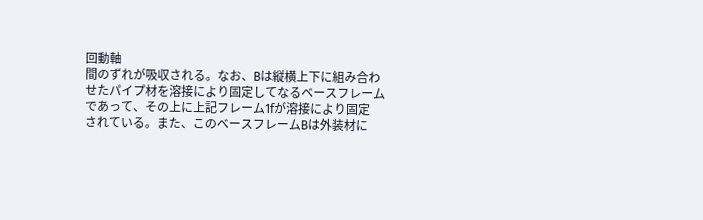回動軸
間のずれが吸収される。なお、Bは縦横上下に組み合わ
せたパイプ材を溶接により固定してなるベースフレーム
であって、その上に上記フレーム1fが溶接により固定
されている。また、このベースフレームBは外装材に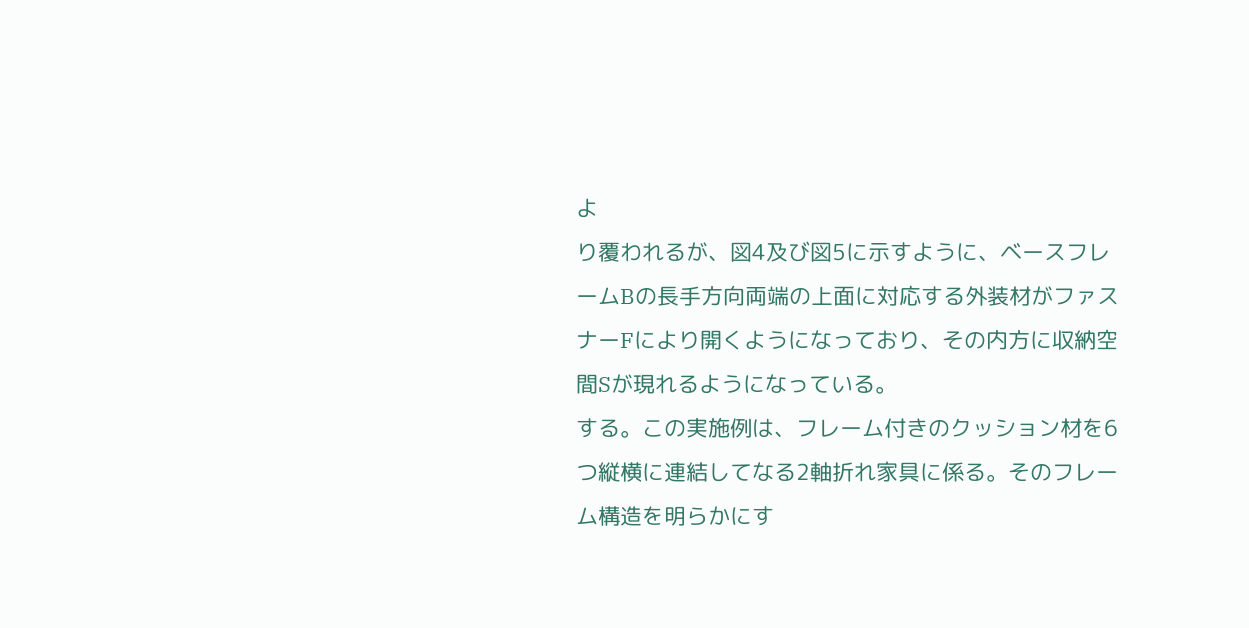よ
り覆われるが、図4及び図5に示すように、ベースフレ
ームBの長手方向両端の上面に対応する外装材がファス
ナーFにより開くようになっており、その内方に収納空
間Sが現れるようになっている。
する。この実施例は、フレーム付きのクッション材を6
つ縦横に連結してなる2軸折れ家具に係る。そのフレー
ム構造を明らかにす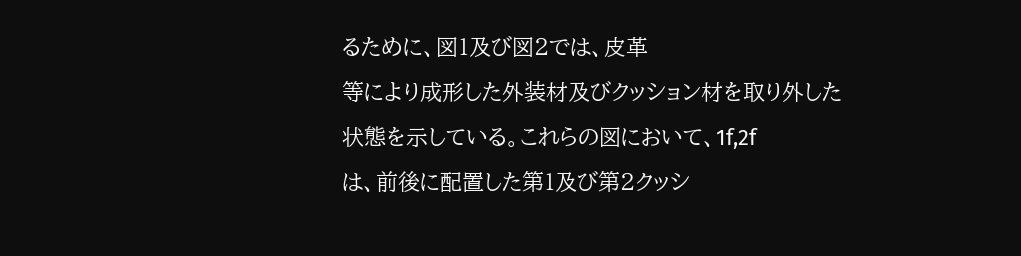るために、図1及び図2では、皮革
等により成形した外装材及びクッション材を取り外した
状態を示している。これらの図において、1f,2f
は、前後に配置した第1及び第2クッシ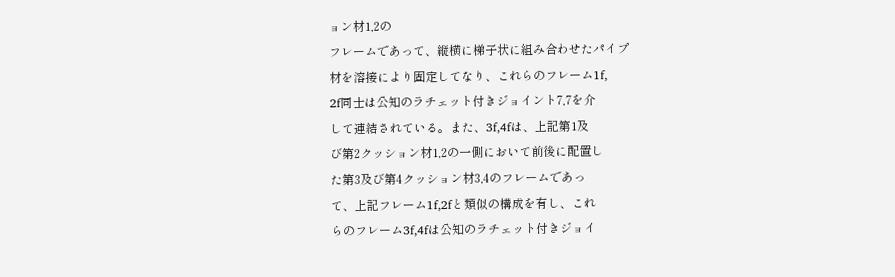ョン材1,2の
フレームであって、縦横に梯子状に組み合わせたパイプ
材を溶接により固定してなり、これらのフレーム1f,
2f同士は公知のラチェット付きジョイント7,7を介
して連結されている。また、3f,4fは、上記第1及
び第2クッション材1,2の一側において前後に配置し
た第3及び第4クッション材3,4のフレームであっ
て、上記フレーム1f,2fと類似の構成を有し、これ
らのフレーム3f,4fは公知のラチェット付きジョイ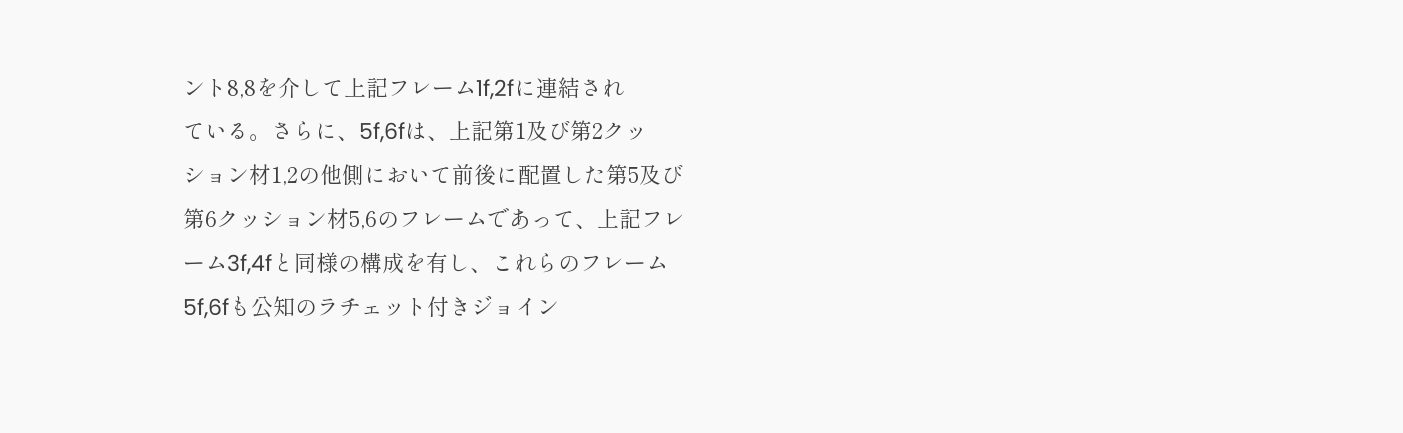ント8,8を介して上記フレーム1f,2fに連結され
ている。さらに、5f,6fは、上記第1及び第2クッ
ション材1,2の他側において前後に配置した第5及び
第6クッション材5,6のフレームであって、上記フレ
ーム3f,4fと同様の構成を有し、これらのフレーム
5f,6fも公知のラチェット付きジョイン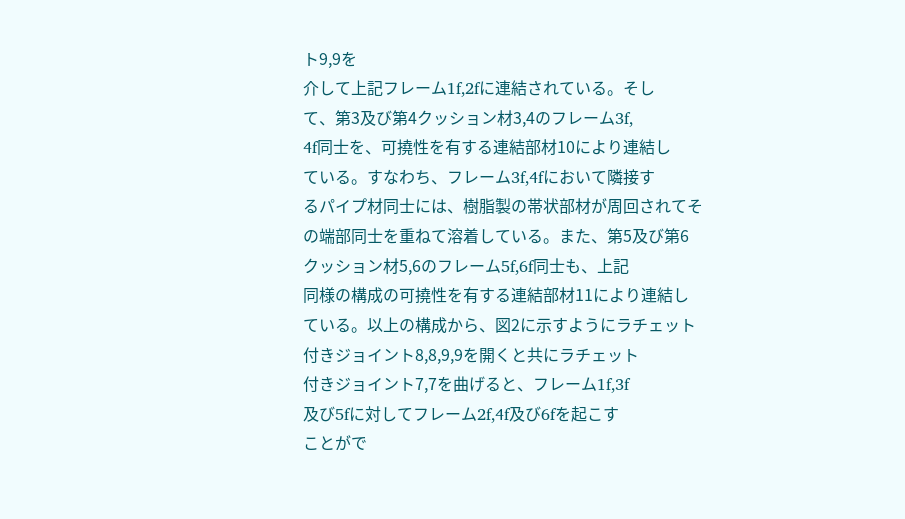ト9,9を
介して上記フレーム1f,2fに連結されている。そし
て、第3及び第4クッション材3,4のフレーム3f,
4f同士を、可撓性を有する連結部材10により連結し
ている。すなわち、フレーム3f,4fにおいて隣接す
るパイプ材同士には、樹脂製の帯状部材が周回されてそ
の端部同士を重ねて溶着している。また、第5及び第6
クッション材5,6のフレーム5f,6f同士も、上記
同様の構成の可撓性を有する連結部材11により連結し
ている。以上の構成から、図2に示すようにラチェット
付きジョイント8,8,9,9を開くと共にラチェット
付きジョイント7,7を曲げると、フレーム1f,3f
及び5fに対してフレーム2f,4f及び6fを起こす
ことがで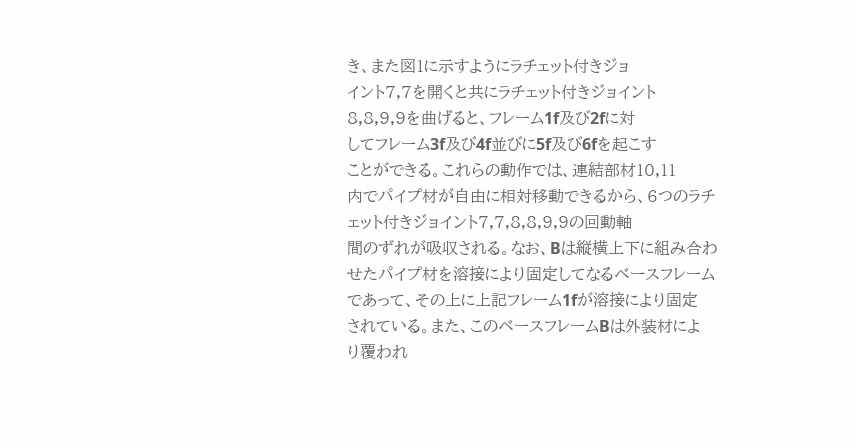き、また図1に示すようにラチェット付きジョ
イント7,7を開くと共にラチェット付きジョイント
8,8,9,9を曲げると、フレーム1f及び2fに対
してフレーム3f及び4f並びに5f及び6fを起こす
ことができる。これらの動作では、連結部材10,11
内でパイプ材が自由に相対移動できるから、6つのラチ
ェット付きジョイント7,7,8,8,9,9の回動軸
間のずれが吸収される。なお、Bは縦横上下に組み合わ
せたパイプ材を溶接により固定してなるベースフレーム
であって、その上に上記フレーム1fが溶接により固定
されている。また、このベースフレームBは外装材によ
り覆われ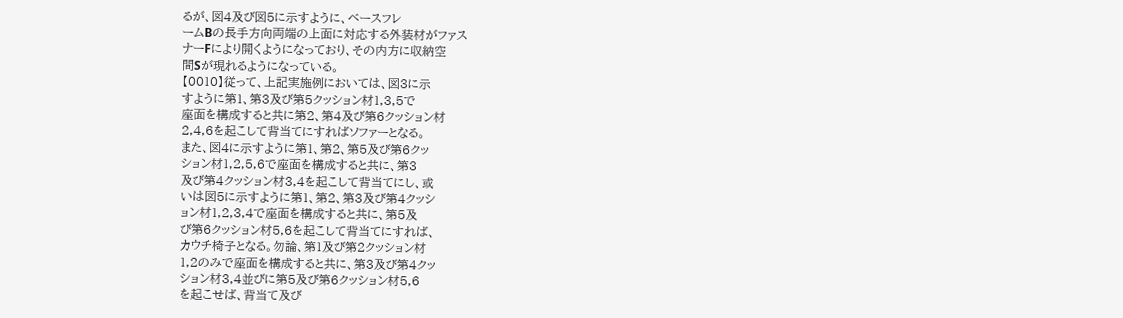るが、図4及び図5に示すように、ベースフレ
ームBの長手方向両端の上面に対応する外装材がファス
ナーFにより開くようになっており、その内方に収納空
間Sが現れるようになっている。
【0010】従って、上記実施例においては、図3に示
すように第1、第3及び第5クッション材1,3,5で
座面を構成すると共に第2、第4及び第6クッション材
2,4,6を起こして背当てにすればソファーとなる。
また、図4に示すように第1、第2、第5及び第6クッ
ション材1,2,5,6で座面を構成すると共に、第3
及び第4クッション材3,4を起こして背当てにし、或
いは図5に示すように第1、第2、第3及び第4クッシ
ョン材1,2,3,4で座面を構成すると共に、第5及
び第6クッション材5,6を起こして背当てにすれば、
カウチ椅子となる。勿論、第1及び第2クッション材
1,2のみで座面を構成すると共に、第3及び第4クッ
ション材3,4並びに第5及び第6クッション材5,6
を起こせば、背当て及び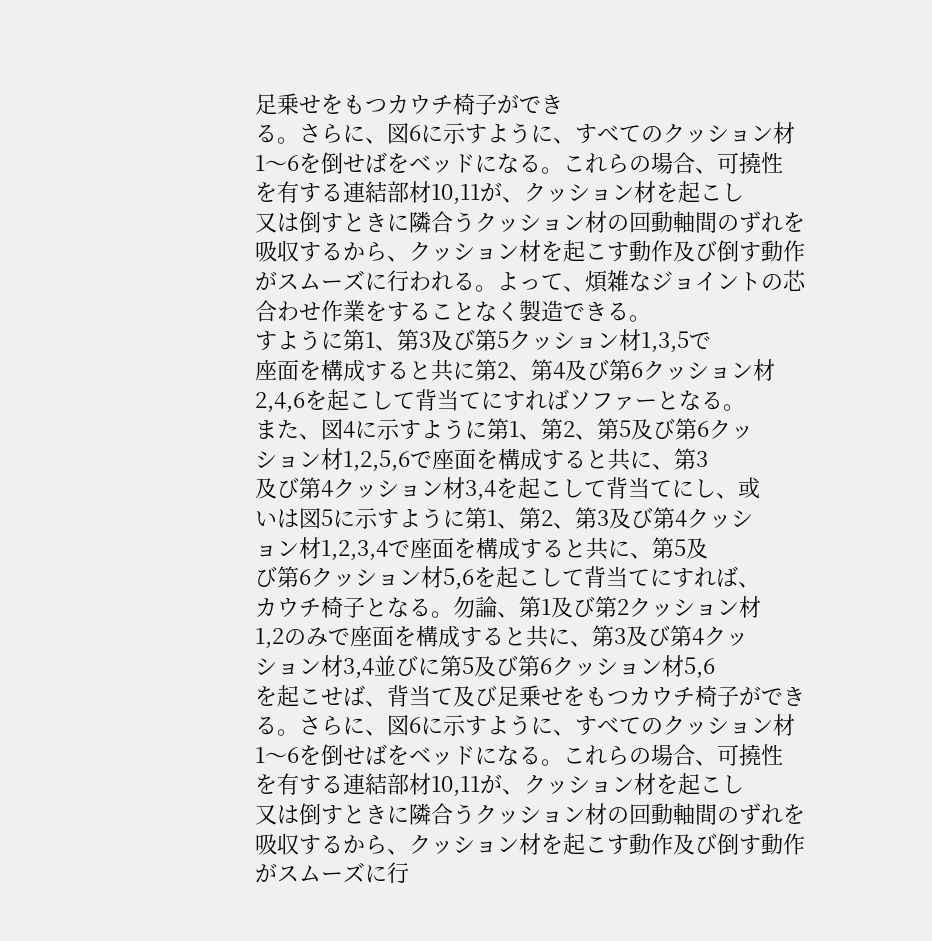足乗せをもつカウチ椅子ができ
る。さらに、図6に示すように、すべてのクッション材
1〜6を倒せばをベッドになる。これらの場合、可撓性
を有する連結部材10,11が、クッション材を起こし
又は倒すときに隣合うクッション材の回動軸間のずれを
吸収するから、クッション材を起こす動作及び倒す動作
がスムーズに行われる。よって、煩雑なジョイントの芯
合わせ作業をすることなく製造できる。
すように第1、第3及び第5クッション材1,3,5で
座面を構成すると共に第2、第4及び第6クッション材
2,4,6を起こして背当てにすればソファーとなる。
また、図4に示すように第1、第2、第5及び第6クッ
ション材1,2,5,6で座面を構成すると共に、第3
及び第4クッション材3,4を起こして背当てにし、或
いは図5に示すように第1、第2、第3及び第4クッシ
ョン材1,2,3,4で座面を構成すると共に、第5及
び第6クッション材5,6を起こして背当てにすれば、
カウチ椅子となる。勿論、第1及び第2クッション材
1,2のみで座面を構成すると共に、第3及び第4クッ
ション材3,4並びに第5及び第6クッション材5,6
を起こせば、背当て及び足乗せをもつカウチ椅子ができ
る。さらに、図6に示すように、すべてのクッション材
1〜6を倒せばをベッドになる。これらの場合、可撓性
を有する連結部材10,11が、クッション材を起こし
又は倒すときに隣合うクッション材の回動軸間のずれを
吸収するから、クッション材を起こす動作及び倒す動作
がスムーズに行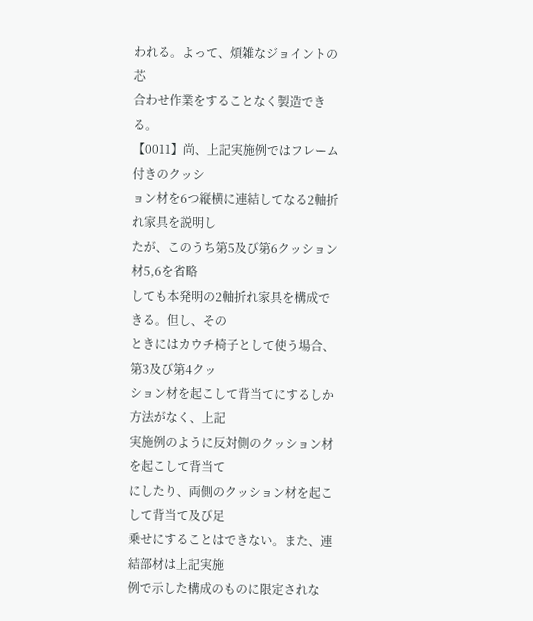われる。よって、煩雑なジョイントの芯
合わせ作業をすることなく製造できる。
【0011】尚、上記実施例ではフレーム付きのクッシ
ョン材を6つ縦横に連結してなる2軸折れ家具を説明し
たが、このうち第5及び第6クッション材5,6を省略
しても本発明の2軸折れ家具を構成できる。但し、その
ときにはカウチ椅子として使う場合、第3及び第4クッ
ション材を起こして背当てにするしか方法がなく、上記
実施例のように反対側のクッション材を起こして背当て
にしたり、両側のクッション材を起こして背当て及び足
乗せにすることはできない。また、連結部材は上記実施
例で示した構成のものに限定されな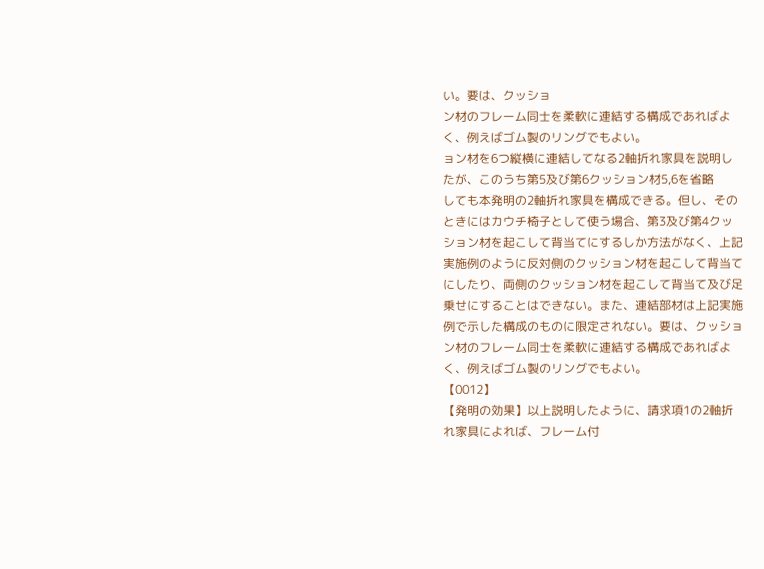い。要は、クッショ
ン材のフレーム同士を柔軟に連結する構成であればよ
く、例えばゴム製のリングでもよい。
ョン材を6つ縦横に連結してなる2軸折れ家具を説明し
たが、このうち第5及び第6クッション材5,6を省略
しても本発明の2軸折れ家具を構成できる。但し、その
ときにはカウチ椅子として使う場合、第3及び第4クッ
ション材を起こして背当てにするしか方法がなく、上記
実施例のように反対側のクッション材を起こして背当て
にしたり、両側のクッション材を起こして背当て及び足
乗せにすることはできない。また、連結部材は上記実施
例で示した構成のものに限定されない。要は、クッショ
ン材のフレーム同士を柔軟に連結する構成であればよ
く、例えばゴム製のリングでもよい。
【0012】
【発明の効果】以上説明したように、請求項1の2軸折
れ家具によれば、フレーム付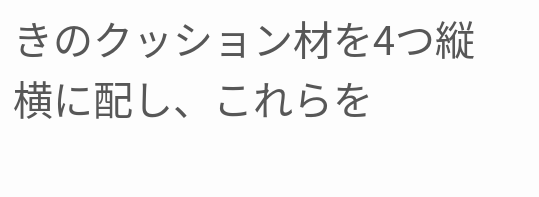きのクッション材を4つ縦
横に配し、これらを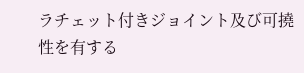ラチェット付きジョイント及び可撓
性を有する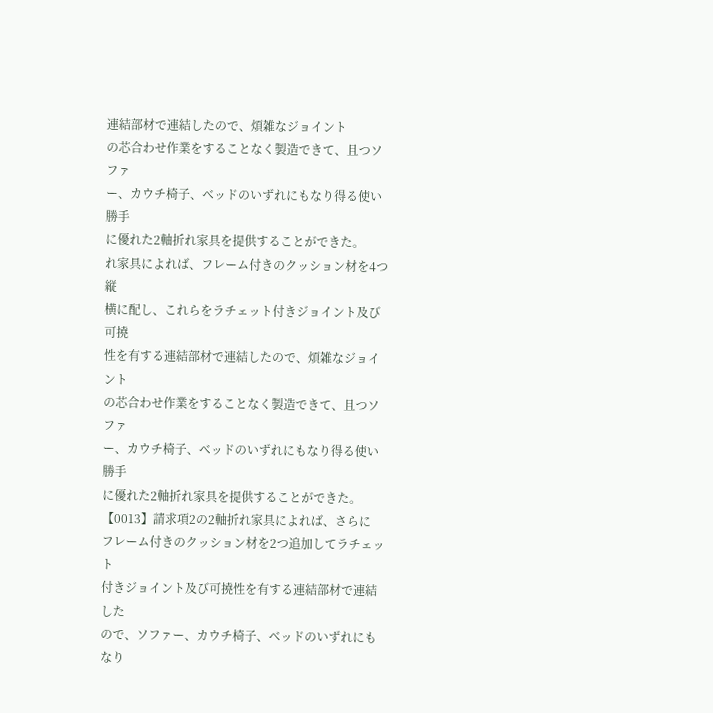連結部材で連結したので、煩雑なジョイント
の芯合わせ作業をすることなく製造できて、且つソファ
ー、カウチ椅子、ベッドのいずれにもなり得る使い勝手
に優れた2軸折れ家具を提供することができた。
れ家具によれば、フレーム付きのクッション材を4つ縦
横に配し、これらをラチェット付きジョイント及び可撓
性を有する連結部材で連結したので、煩雑なジョイント
の芯合わせ作業をすることなく製造できて、且つソファ
ー、カウチ椅子、ベッドのいずれにもなり得る使い勝手
に優れた2軸折れ家具を提供することができた。
【0013】請求項2の2軸折れ家具によれば、さらに
フレーム付きのクッション材を2つ追加してラチェット
付きジョイント及び可撓性を有する連結部材で連結した
ので、ソファー、カウチ椅子、ベッドのいずれにもなり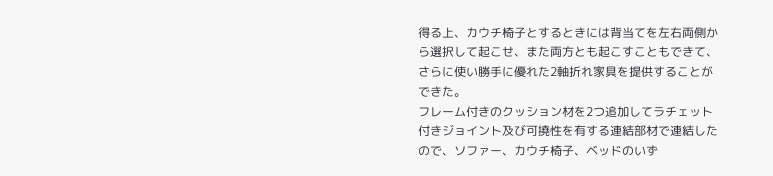得る上、カウチ椅子とするときには背当てを左右両側か
ら選択して起こせ、また両方とも起こすこともできて、
さらに使い勝手に優れた2軸折れ家具を提供することが
できた。
フレーム付きのクッション材を2つ追加してラチェット
付きジョイント及び可撓性を有する連結部材で連結した
ので、ソファー、カウチ椅子、ベッドのいず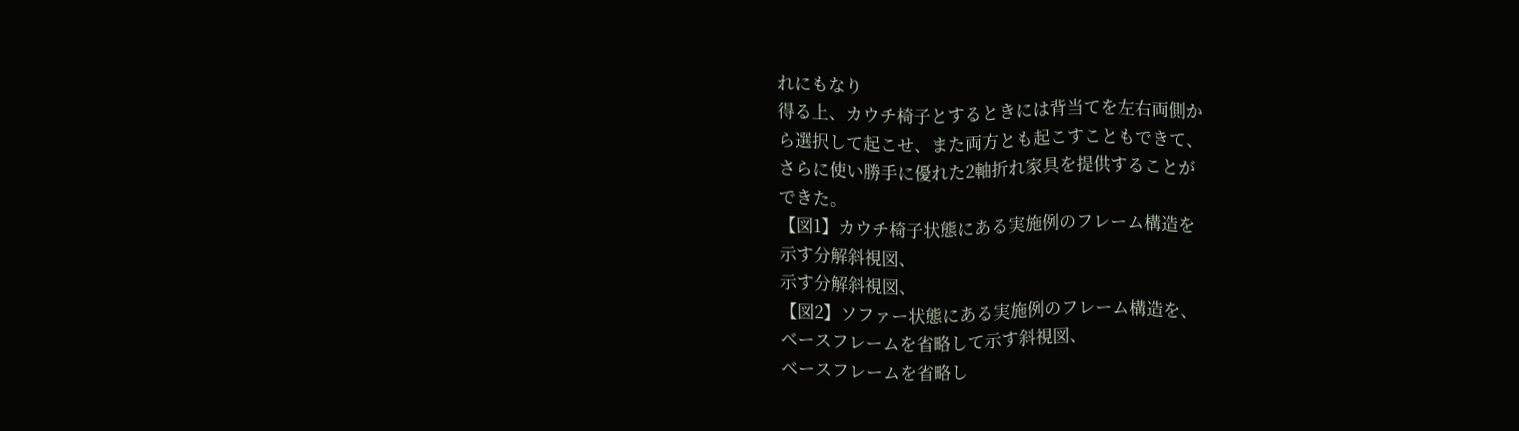れにもなり
得る上、カウチ椅子とするときには背当てを左右両側か
ら選択して起こせ、また両方とも起こすこともできて、
さらに使い勝手に優れた2軸折れ家具を提供することが
できた。
【図1】カウチ椅子状態にある実施例のフレーム構造を
示す分解斜視図、
示す分解斜視図、
【図2】ソファー状態にある実施例のフレーム構造を、
ベースフレームを省略して示す斜視図、
ベースフレームを省略し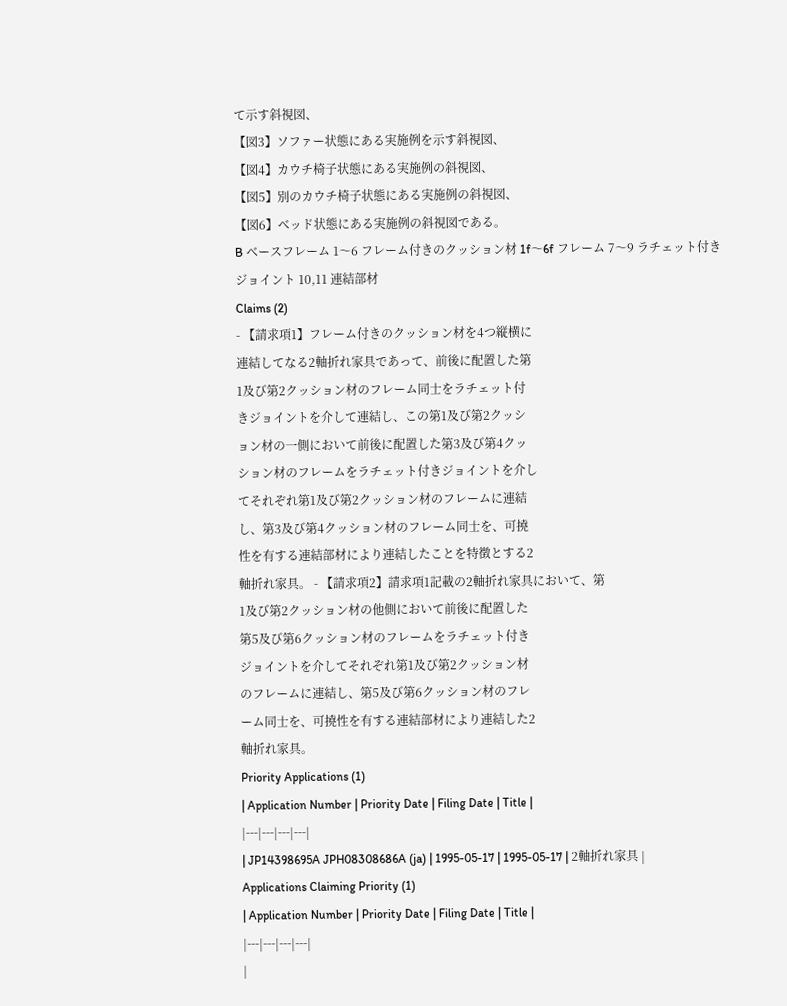て示す斜視図、
【図3】ソファー状態にある実施例を示す斜視図、
【図4】カウチ椅子状態にある実施例の斜視図、
【図5】別のカウチ椅子状態にある実施例の斜視図、
【図6】ベッド状態にある実施例の斜視図である。
B ベースフレーム 1〜6 フレーム付きのクッション材 1f〜6f フレーム 7〜9 ラチェット付きジョイント 10,11 連結部材
Claims (2)
- 【請求項1】フレーム付きのクッション材を4つ縦横に
連結してなる2軸折れ家具であって、前後に配置した第
1及び第2クッション材のフレーム同士をラチェット付
きジョイントを介して連結し、この第1及び第2クッシ
ョン材の一側において前後に配置した第3及び第4クッ
ション材のフレームをラチェット付きジョイントを介し
てそれぞれ第1及び第2クッション材のフレームに連結
し、第3及び第4クッション材のフレーム同士を、可撓
性を有する連結部材により連結したことを特徴とする2
軸折れ家具。 - 【請求項2】請求項1記載の2軸折れ家具において、第
1及び第2クッション材の他側において前後に配置した
第5及び第6クッション材のフレームをラチェット付き
ジョイントを介してそれぞれ第1及び第2クッション材
のフレームに連結し、第5及び第6クッション材のフレ
ーム同士を、可撓性を有する連結部材により連結した2
軸折れ家具。
Priority Applications (1)
| Application Number | Priority Date | Filing Date | Title |
|---|---|---|---|
| JP14398695A JPH08308686A (ja) | 1995-05-17 | 1995-05-17 | 2軸折れ家具 |
Applications Claiming Priority (1)
| Application Number | Priority Date | Filing Date | Title |
|---|---|---|---|
|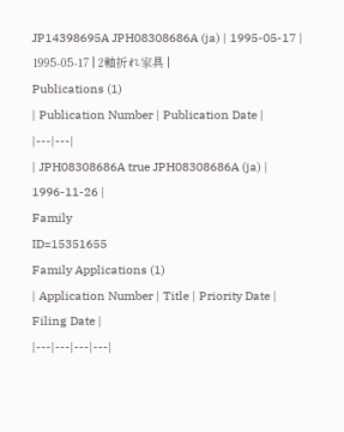JP14398695A JPH08308686A (ja) | 1995-05-17 | 1995-05-17 | 2軸折れ家具 |
Publications (1)
| Publication Number | Publication Date |
|---|---|
| JPH08308686A true JPH08308686A (ja) | 1996-11-26 |
Family
ID=15351655
Family Applications (1)
| Application Number | Title | Priority Date | Filing Date |
|---|---|---|---|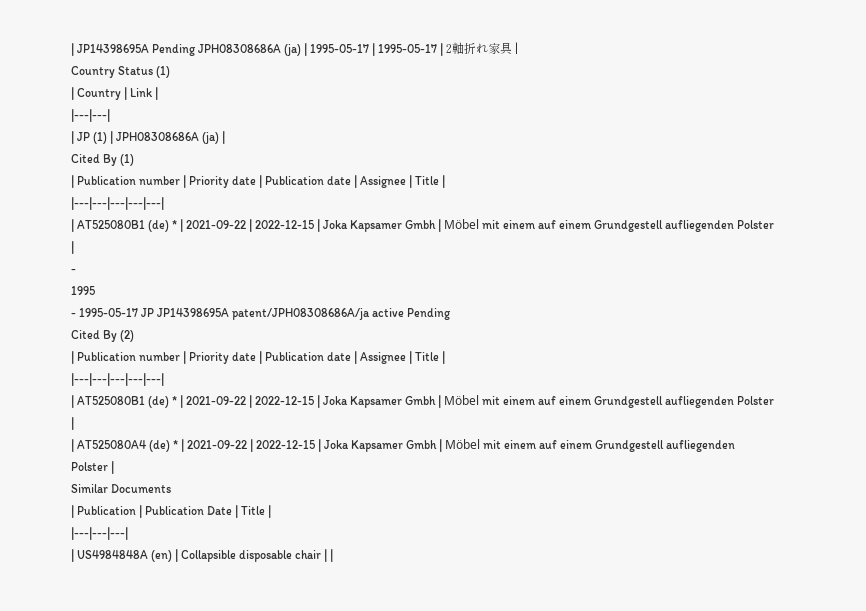| JP14398695A Pending JPH08308686A (ja) | 1995-05-17 | 1995-05-17 | 2軸折れ家具 |
Country Status (1)
| Country | Link |
|---|---|
| JP (1) | JPH08308686A (ja) |
Cited By (1)
| Publication number | Priority date | Publication date | Assignee | Title |
|---|---|---|---|---|
| AT525080B1 (de) * | 2021-09-22 | 2022-12-15 | Joka Kapsamer Gmbh | Möbel mit einem auf einem Grundgestell aufliegenden Polster |
-
1995
- 1995-05-17 JP JP14398695A patent/JPH08308686A/ja active Pending
Cited By (2)
| Publication number | Priority date | Publication date | Assignee | Title |
|---|---|---|---|---|
| AT525080B1 (de) * | 2021-09-22 | 2022-12-15 | Joka Kapsamer Gmbh | Möbel mit einem auf einem Grundgestell aufliegenden Polster |
| AT525080A4 (de) * | 2021-09-22 | 2022-12-15 | Joka Kapsamer Gmbh | Möbel mit einem auf einem Grundgestell aufliegenden Polster |
Similar Documents
| Publication | Publication Date | Title |
|---|---|---|
| US4984848A (en) | Collapsible disposable chair | |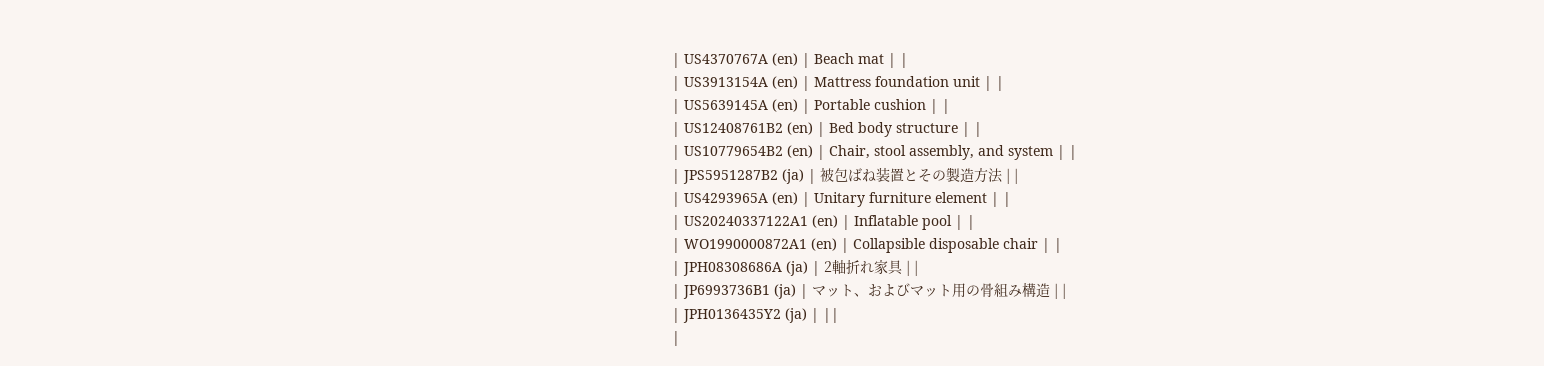| US4370767A (en) | Beach mat | |
| US3913154A (en) | Mattress foundation unit | |
| US5639145A (en) | Portable cushion | |
| US12408761B2 (en) | Bed body structure | |
| US10779654B2 (en) | Chair, stool assembly, and system | |
| JPS5951287B2 (ja) | 被包ばね装置とその製造方法 | |
| US4293965A (en) | Unitary furniture element | |
| US20240337122A1 (en) | Inflatable pool | |
| WO1990000872A1 (en) | Collapsible disposable chair | |
| JPH08308686A (ja) | 2軸折れ家具 | |
| JP6993736B1 (ja) | マット、およびマット用の骨組み構造 | |
| JPH0136435Y2 (ja) | ||
|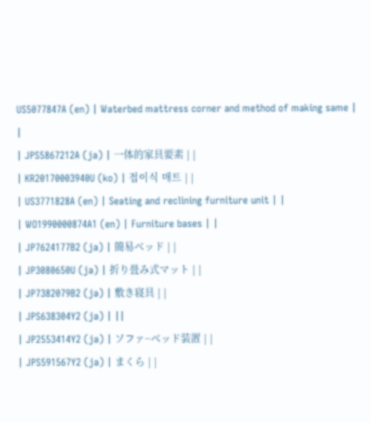US5077847A (en) | Waterbed mattress corner and method of making same | |
| JPS5867212A (ja) | 一体的家具要素 | |
| KR20170003940U (ko) | 접이식 매트 | |
| US3771828A (en) | Seating and reclining furniture unit | |
| WO1990000874A1 (en) | Furniture bases | |
| JP7624177B2 (ja) | 簡易ベッド | |
| JP3080650U (ja) | 折り畳み式マット | |
| JP7382079B2 (ja) | 敷き寝具 | |
| JPS638304Y2 (ja) | ||
| JP2553414Y2 (ja) | ソファ−ベッド装置 | |
| JPS591567Y2 (ja) | まくら | |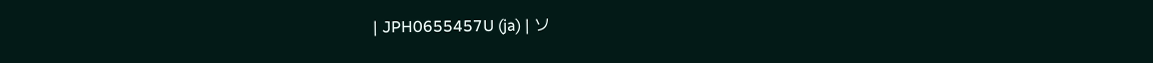| JPH0655457U (ja) | ソ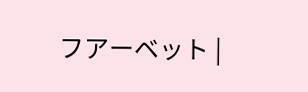フアーベット |